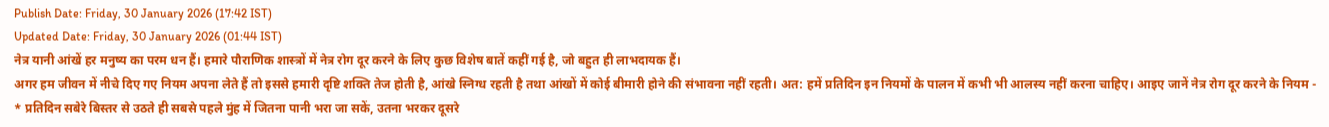Publish Date: Friday, 30 January 2026 (17:42 IST)
Updated Date: Friday, 30 January 2026 (01:44 IST)
नेत्र यानी आंखें हर मनुष्य का परम धन हैं। हमारे पौराणिक शास्त्रों में नेत्र रोग दूर करने के लिए कुछ विशेष बातें कहीं गई है, जो बहुत ही लाभदायक हैं।
अगर हम जीवन में नीचे दिए गए नियम अपना लेते हैं तो इससे हमारी दृष्टि शक्ति तेज होती है, आंखे स्निग्ध रहती है तथा आंखों में कोई बीमारी होने की संभावना नहीं रहती। अत: हमें प्रतिदिन इन नियमों के पालन में कभी भी आलस्य नहीं करना चाहिए। आइए जानें नेत्र रोग दूर करने के नियम -
* प्रतिदिन सबेरे बिस्तर से उठते ही सबसे पहले मुंह में जितना पानी भरा जा सकें, उतना भरकर दूसरे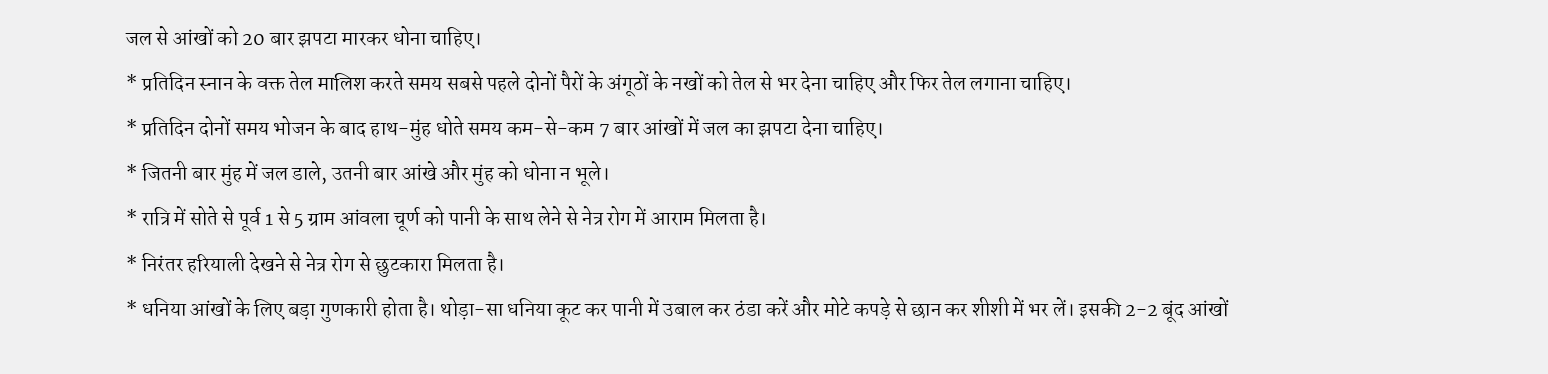जल से आंखों को 20 बार झपटा मारकर धोना चाहिए।
* प्रतिदिन स्नान के वक्त तेल मालिश करते समय सबसे पहले दोनों पैरों के अंगूठों के नखों को तेल से भर देना चाहिए और फिर तेल लगाना चाहिए।
* प्रतिदिन दोनों समय भोजन के बाद हाथ-मुंह धोते समय कम-से-कम 7 बार आंखों में जल का झपटा देना चाहिए।
* जितनी बार मुंह में जल डाले, उतनी बार आंखे और मुंह को धोना न भूले।
* रात्रि में सोते से पूर्व 1 से 5 ग्राम आंवला चूर्ण को पानी के साथ लेने से नेत्र रोग में आराम मिलता है।
* निरंतर हरियाली देखने से नेत्र रोग से छुटकारा मिलता है।
* धनिया आंखों के लिए बड़ा गुणकारी होता है। थोड़ा-सा धनिया कूट कर पानी में उबाल कर ठंडा करें और मोटे कपड़े से छान कर शीशी में भर लें। इसकी 2-2 बूंद आंखों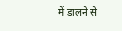में डालने से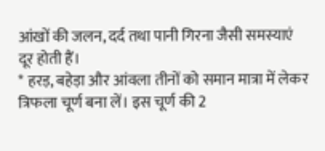आंखों की जलन, दर्द तथा पानी गिरना जैसी समस्याएं दूर होती हैं।
* हरड़, बहेड़ा और आंवला तीनों को समान मात्रा में लेकर त्रिफला चूर्ण बना लें। इस चूर्ण की 2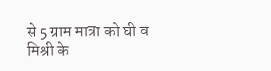से 5 ग्राम मात्रा को घी व मिश्री के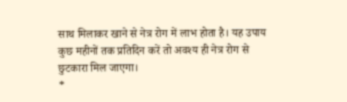साथ मिलाकर खाने से नेत्र रोग में लाभ होता है। यह उपाय कुछ महीनों तक प्रतिदिन करें तो अवश्य ही नेत्र रोग से छुटकारा मिल जाएगा।
*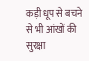कड़ी धूप से बचने से भी आंखों की सुरक्षा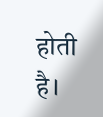होती है।